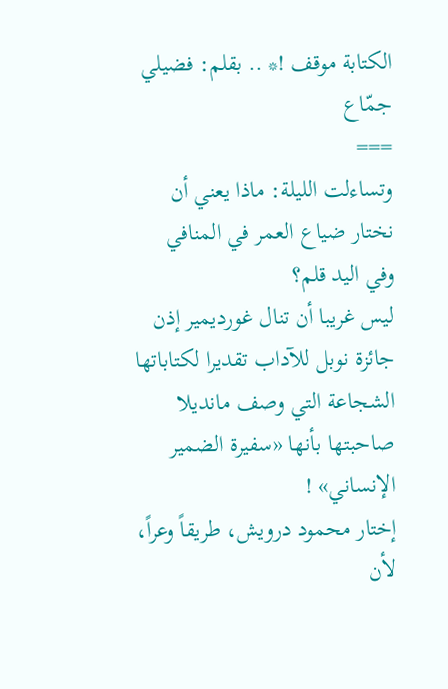الكتابة موقف !* .. بقلم: فضيلي جمّاع
===
وتساءلت الليلة: ماذا يعني أن نختار ضياع العمر في المنافي وفي اليد قلم؟
ليس غريبا أن تنال غورديمير إذن جائزة نوبل للآداب تقديرا لكتاباتها الشجاعة التي وصف مانديلا صاحبتها بأنها «سفيرة الضمير الإنساني» !
إختار محمود درويش، طريقاً وعراً، لأن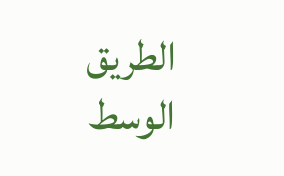الطريق الوسط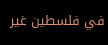في فلسطين غير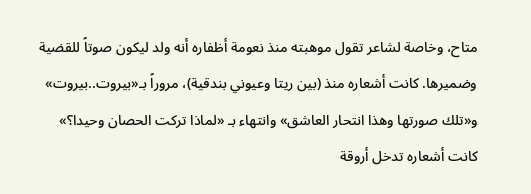متاح، وخاصة لشاعر تقول موهبته منذ نعومة أظفاره أنه ولد ليكون صوتاً للقضية وضميرها. كانت أشعاره منذ (بين ريتا وعيوني بندقية)، مروراً بـ«بيروت..بيروت» و«تلك صورتها وهذا انتحار العاشق» وانتهاء بـ «لماذا تركت الحصان وحيدا؟» كانت أشعاره تدخل أروقة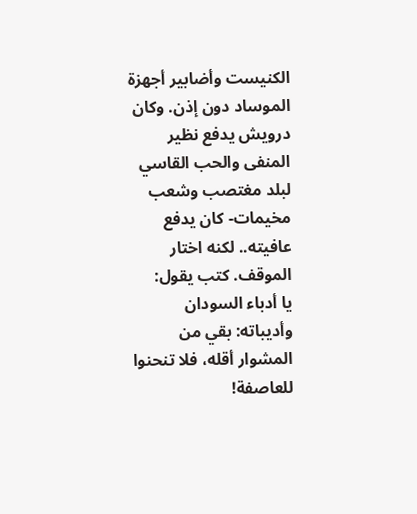الكنيست وأضابير أجهزة الموساد دون إذن. وكان درويش يدفع نظير المنفى والحب القاسي لبلد مغتصب وشعب مخيمات- كان يدفع عافيته.. لكنه اختار الموقف. كتب يقول:
يا أدباء السودان وأديباته: بقي من المشوار أقله، فلا تنحنوا للعاصفة!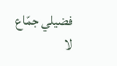فضيلي جمّاع
لا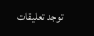توجد تعليقات